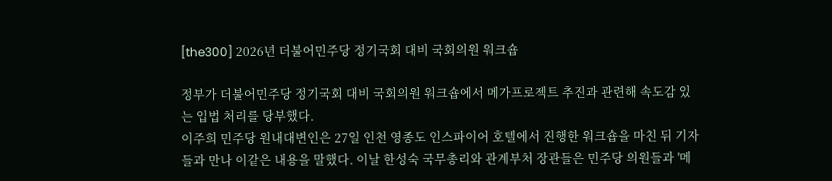[the300] 2026년 더불어민주당 정기국회 대비 국회의원 워크숍

정부가 더불어민주당 정기국회 대비 국회의원 워크숍에서 메가프로젝트 추진과 관련해 속도감 있는 입법 처리를 당부했다.
이주희 민주당 원내대변인은 27일 인천 영종도 인스파이어 호텔에서 진행한 워크숍을 마친 뒤 기자들과 만나 이같은 내용을 말했다. 이날 한성숙 국무총리와 관계부처 장관들은 민주당 의원들과 '메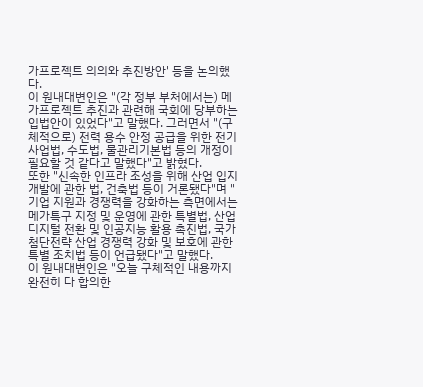가프로젝트 의의와 추진방안' 등을 논의했다.
이 원내대변인은 "(각 정부 부처에서는) 메가프로젝트 추진과 관련해 국회에 당부하는 입법안이 있었다"고 말했다. 그러면서 "(구체적으로) 전력 용수 안정 공급을 위한 전기사업법, 수도법, 물관리기본법 등의 개정이 필요할 것 같다고 말했다"고 밝혔다.
또한 "신속한 인프라 조성을 위해 산업 입지 개발에 관한 법, 건축법 등이 거론됐다"며 "기업 지원과 경쟁력을 강화하는 측면에서는 메가특구 지정 및 운영에 관한 특별법, 산업 디지털 전환 및 인공지능 활용 촉진법, 국가첨단전략 산업 경쟁력 강화 및 보호에 관한 특별 조치법 등이 언급됐다"고 말했다.
이 원내대변인은 "오늘 구체적인 내용까지 완전히 다 합의한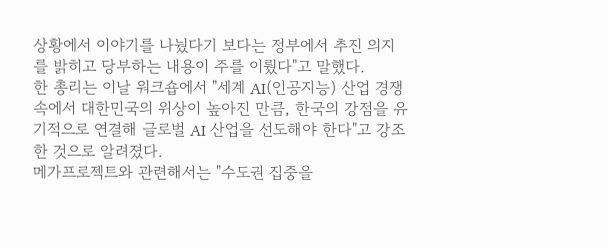상황에서 이야기를 나눴다기 보다는 정부에서 추진 의지를 밝히고 당부하는 내용이 주를 이뤘다"고 말했다.
한 총리는 이날 워크숍에서 "세계 AI(인공지능) 산업 경쟁 속에서 대한민국의 위상이 높아진 만큼, 한국의 강점을 유기적으로 연결해 글로벌 AI 산업을 선도해야 한다"고 강조한 것으로 알려졌다.
메가프로젝트와 관련해서는 "수도권 집중을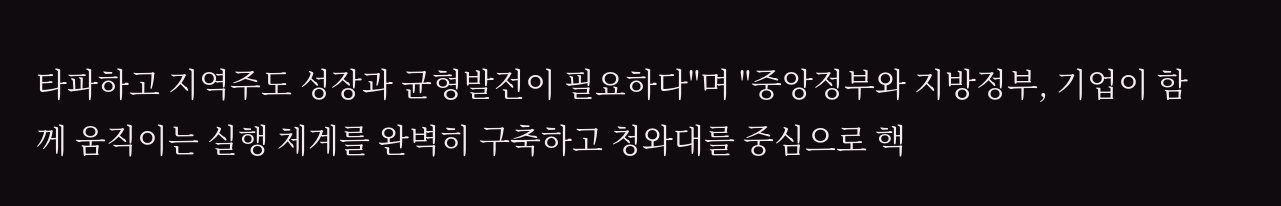타파하고 지역주도 성장과 균형발전이 필요하다"며 "중앙정부와 지방정부, 기업이 함께 움직이는 실행 체계를 완벽히 구축하고 청와대를 중심으로 핵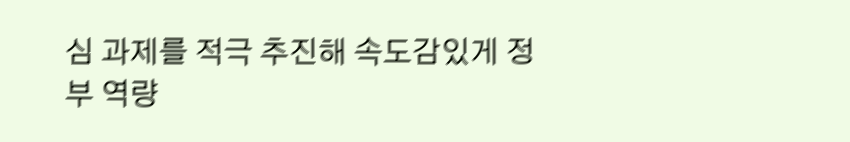심 과제를 적극 추진해 속도감있게 정부 역량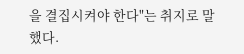을 결집시켜야 한다"는 취지로 말했다.